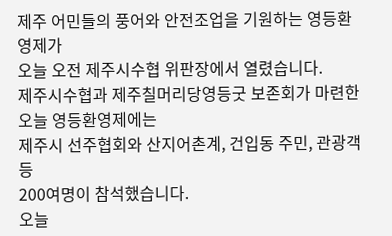제주 어민들의 풍어와 안전조업을 기원하는 영등환영제가
오늘 오전 제주시수협 위판장에서 열렸습니다.
제주시수협과 제주칠머리당영등굿 보존회가 마련한
오늘 영등환영제에는
제주시 선주협회와 산지어촌계, 건입동 주민, 관광객 등
200여명이 참석했습니다.
오늘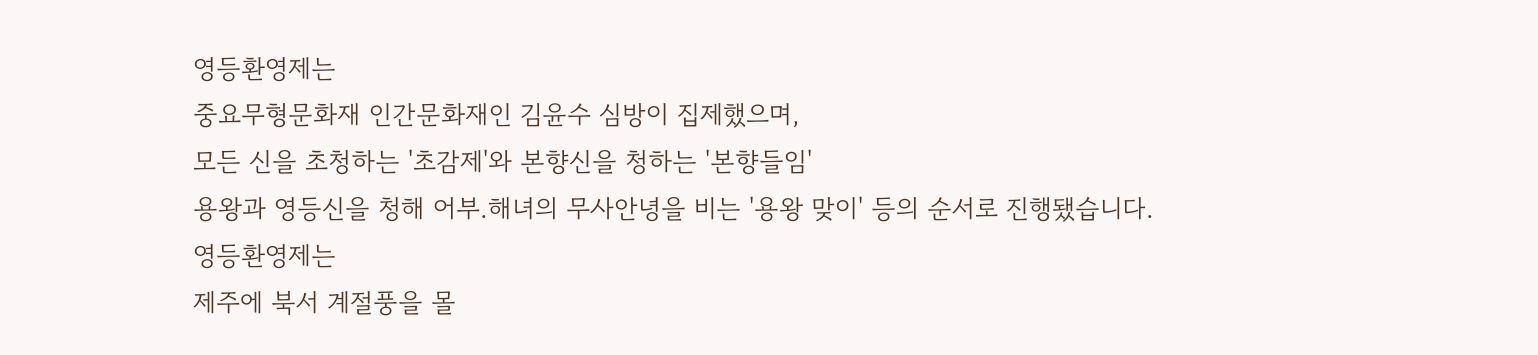영등환영제는
중요무형문화재 인간문화재인 김윤수 심방이 집제했으며,
모든 신을 초청하는 '초감제'와 본향신을 청하는 '본향들임'
용왕과 영등신을 청해 어부.해녀의 무사안녕을 비는 '용왕 맞이' 등의 순서로 진행됐습니다.
영등환영제는
제주에 북서 계절풍을 몰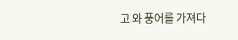고 와 풍어를 가져다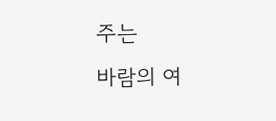주는
바람의 여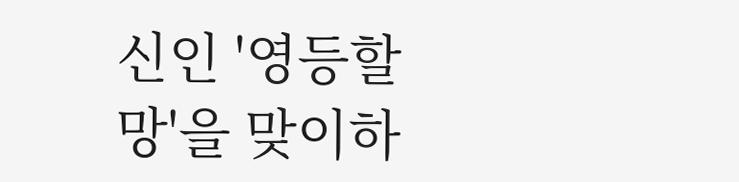신인 '영등할망'을 맞이하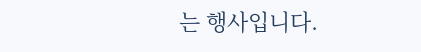는 행사입니다.